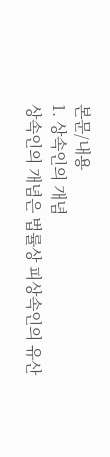본문/내용
1. 상속인의 개념
상속인의 개념은 법률상 피상속인의 유산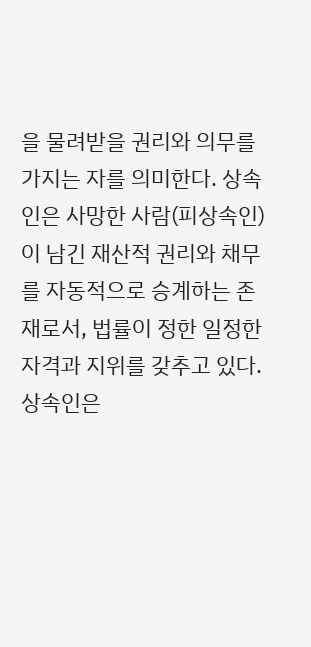을 물려받을 권리와 의무를 가지는 자를 의미한다. 상속인은 사망한 사람(피상속인)이 남긴 재산적 권리와 채무를 자동적으로 승계하는 존재로서, 법률이 정한 일정한 자격과 지위를 갖추고 있다. 상속인은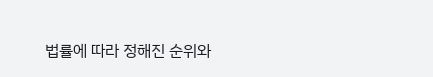법률에 따라 정해진 순위와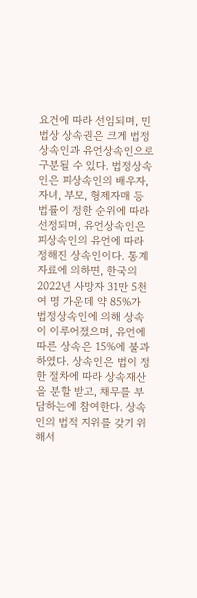요건에 따라 선임되며, 민법상 상속권은 크게 법정상속인과 유언상속인으로 구분될 수 있다. 법정상속인은 피상속인의 배우자, 자녀, 부모, 형제자매 등 법률이 정한 순위에 따라 선정되며, 유언상속인은 피상속인의 유언에 따라 정해진 상속인이다. 통계자료에 의하면, 한국의 2022년 사망자 31만 5천여 명 가운데 약 85%가 법정상속인에 의해 상속이 이루어졌으며, 유언에 따른 상속은 15%에 불과하였다. 상속인은 법이 정한 절차에 따라 상속재산을 분할 받고, 채무를 부담하는에 참여한다. 상속인의 법적 지위를 갖기 위해서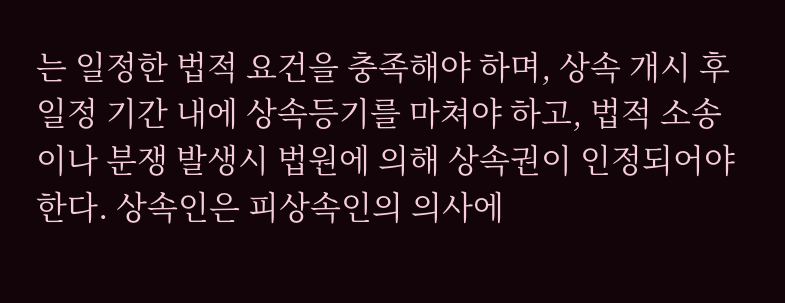는 일정한 법적 요건을 충족해야 하며, 상속 개시 후 일정 기간 내에 상속등기를 마쳐야 하고, 법적 소송이나 분쟁 발생시 법원에 의해 상속권이 인정되어야 한다. 상속인은 피상속인의 의사에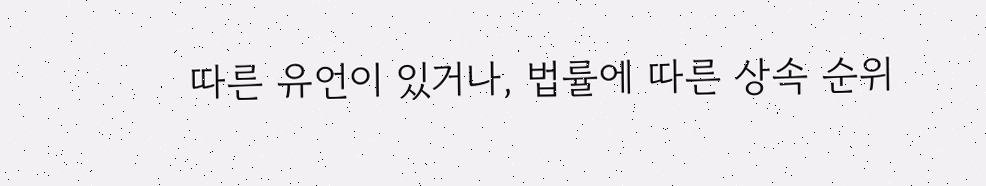따른 유언이 있거나, 법률에 따른 상속 순위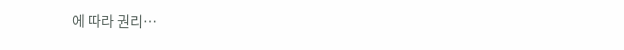에 따라 권리…